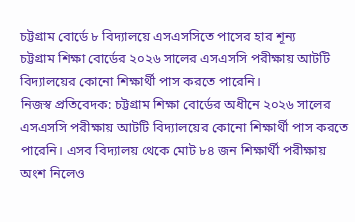চট্টগ্রাম বোর্ডে ৮ বিদ্যালয়ে এসএসসিতে পাসের হার শূন্য
চট্টগ্রাম শিক্ষা বোর্ডের ২০২৬ সালের এসএসসি পরীক্ষায় আটটি বিদ্যালয়ের কোনো শিক্ষার্থী পাস করতে পারেনি।
নিজস্ব প্রতিবেদক: চট্টগ্রাম শিক্ষা বোর্ডের অধীনে ২০২৬ সালের এসএসসি পরীক্ষায় আটটি বিদ্যালয়ের কোনো শিক্ষার্থী পাস করতে পারেনি। এসব বিদ্যালয় থেকে মোট ৮৪ জন শিক্ষার্থী পরীক্ষায় অংশ নিলেও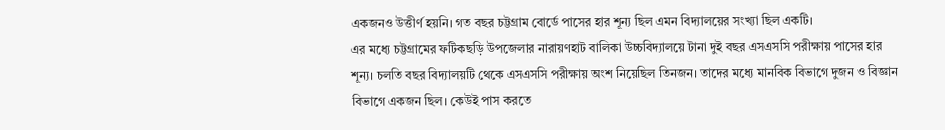একজনও উত্তীর্ণ হয়নি। গত বছর চট্টগ্রাম বোর্ডে পাসের হার শূন্য ছিল এমন বিদ্যালয়ের সংখ্যা ছিল একটি।
এর মধ্যে চট্টগ্রামের ফটিকছড়ি উপজেলার নারায়ণহাট বালিকা উচ্চবিদ্যালয়ে টানা দুই বছর এসএসসি পরীক্ষায় পাসের হার শূন্য। চলতি বছর বিদ্যালয়টি থেকে এসএসসি পরীক্ষায় অংশ নিয়েছিল তিনজন। তাদের মধ্যে মানবিক বিভাগে দুজন ও বিজ্ঞান বিভাগে একজন ছিল। কেউই পাস করতে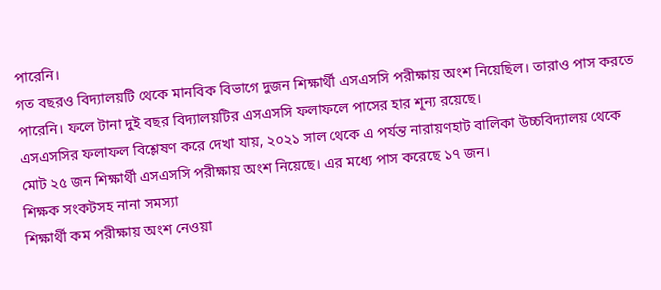পারেনি।
গত বছরও বিদ্যালয়টি থেকে মানবিক বিভাগে দুজন শিক্ষার্থী এসএসসি পরীক্ষায় অংশ নিয়েছিল। তারাও পাস করতে পারেনি। ফলে টানা দুই বছর বিদ্যালয়টির এসএসসি ফলাফলে পাসের হার শূন্য রয়েছে।
এসএসসির ফলাফল বিশ্লেষণ করে দেখা যায়, ২০২১ সাল থেকে এ পর্যন্ত নারায়ণহাট বালিকা উচ্চবিদ্যালয় থেকে মোট ২৫ জন শিক্ষার্থী এসএসসি পরীক্ষায় অংশ নিয়েছে। এর মধ্যে পাস করেছে ১৭ জন।
শিক্ষক সংকটসহ নানা সমস্যা
শিক্ষার্থী কম পরীক্ষায় অংশ নেওয়া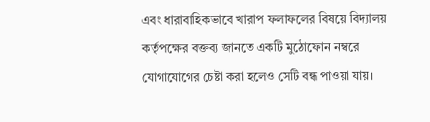এবং ধারাবাহিকভাবে খারাপ ফলাফলের বিষয়ে বিদ্যালয় কর্তৃপক্ষের বক্তব্য জানতে একটি মুঠোফোন নম্বরে যোগাযোগের চেষ্টা করা হলেও সেটি বন্ধ পাওয়া যায়।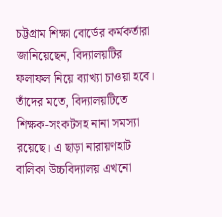চট্টগ্রাম শিক্ষা বোর্ডের কর্মকর্তারা জানিয়েছেন, বিদ্যালয়টির ফলাফল নিয়ে ব্যাখ্যা চাওয়া হবে। তাঁদের মতে, বিদ্যালয়টিতে শিক্ষক-সংকটসহ নানা সমস্যা রয়েছে। এ ছাড়া নারায়ণহাট বালিকা উচ্চবিদ্যালয় এখনো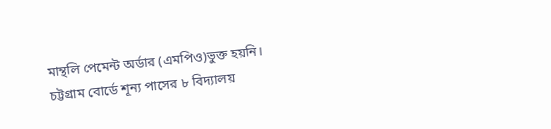মান্থলি পেমেন্ট অর্ডার (এমপিও)ভুক্ত হয়নি।
চট্টগ্রাম বোর্ডে শূন্য পাসের ৮ বিদ্যালয়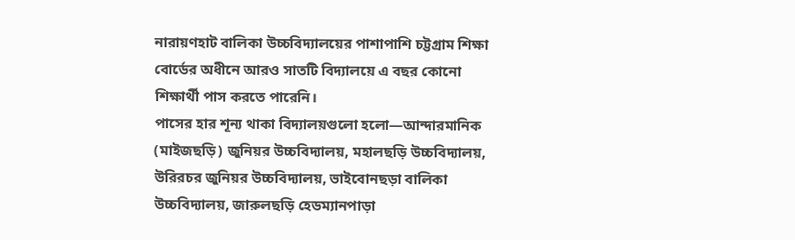নারায়ণহাট বালিকা উচ্চবিদ্যালয়ের পাশাপাশি চট্টগ্রাম শিক্ষা বোর্ডের অধীনে আরও সাতটি বিদ্যালয়ে এ বছর কোনো শিক্ষার্থী পাস করতে পারেনি।
পাসের হার শূন্য থাকা বিদ্যালয়গুলো হলো—আন্দারমানিক (মাইজছড়ি) জুনিয়র উচ্চবিদ্যালয়, মহালছড়ি উচ্চবিদ্যালয়, উরিরচর জুনিয়র উচ্চবিদ্যালয়, ভাইবোনছড়া বালিকা উচ্চবিদ্যালয়, জারুলছড়ি হেডম্যানপাড়া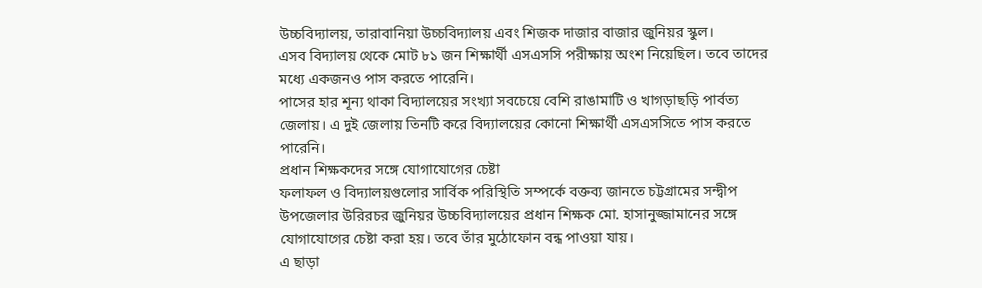উচ্চবিদ্যালয়, তারাবানিয়া উচ্চবিদ্যালয় এবং শিজক দাজার বাজার জুনিয়র স্কুল।
এসব বিদ্যালয় থেকে মোট ৮১ জন শিক্ষার্থী এসএসসি পরীক্ষায় অংশ নিয়েছিল। তবে তাদের মধ্যে একজনও পাস করতে পারেনি।
পাসের হার শূন্য থাকা বিদ্যালয়ের সংখ্যা সবচেয়ে বেশি রাঙামাটি ও খাগড়াছড়ি পার্বত্য জেলায়। এ দুই জেলায় তিনটি করে বিদ্যালয়ের কোনো শিক্ষার্থী এসএসসিতে পাস করতে পারেনি।
প্রধান শিক্ষকদের সঙ্গে যোগাযোগের চেষ্টা
ফলাফল ও বিদ্যালয়গুলোর সার্বিক পরিস্থিতি সম্পর্কে বক্তব্য জানতে চট্টগ্রামের সন্দ্বীপ উপজেলার উরিরচর জুনিয়র উচ্চবিদ্যালয়ের প্রধান শিক্ষক মো. হাসানুজ্জামানের সঙ্গে যোগাযোগের চেষ্টা করা হয়। তবে তাঁর মুঠোফোন বন্ধ পাওয়া যায়।
এ ছাড়া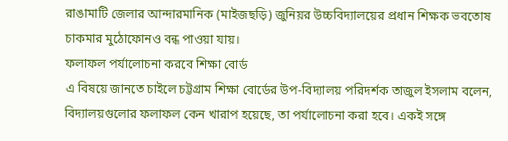রাঙামাটি জেলার আন্দারমানিক (মাইজছড়ি) জুনিয়র উচ্চবিদ্যালয়ের প্রধান শিক্ষক ভবতোষ চাকমার মুঠোফোনও বন্ধ পাওয়া যায়।
ফলাফল পর্যালোচনা করবে শিক্ষা বোর্ড
এ বিষয়ে জানতে চাইলে চট্টগ্রাম শিক্ষা বোর্ডের উপ-বিদ্যালয় পরিদর্শক তাজুল ইসলাম বলেন, বিদ্যালয়গুলোর ফলাফল কেন খারাপ হয়েছে, তা পর্যালোচনা করা হবে। একই সঙ্গে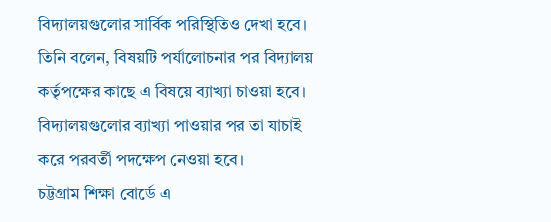বিদ্যালয়গুলোর সার্বিক পরিস্থিতিও দেখা হবে।
তিনি বলেন, বিষয়টি পর্যালোচনার পর বিদ্যালয় কর্তৃপক্ষের কাছে এ বিষয়ে ব্যাখ্যা চাওয়া হবে। বিদ্যালয়গুলোর ব্যাখ্যা পাওয়ার পর তা যাচাই করে পরবর্তী পদক্ষেপ নেওয়া হবে।
চট্টগ্রাম শিক্ষা বোর্ডে এ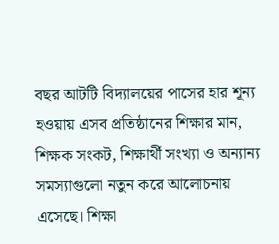বছর আটটি বিদ্যালয়ের পাসের হার শূন্য হওয়ায় এসব প্রতিষ্ঠানের শিক্ষার মান, শিক্ষক সংকট, শিক্ষার্থী সংখ্যা ও অন্যান্য সমস্যাগুলো নতুন করে আলোচনায় এসেছে। শিক্ষা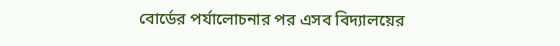বোর্ডের পর্যালোচনার পর এসব বিদ্যালয়ের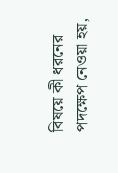বিষয়ে কী ধরনের পদক্ষেপ নেওয়া হয়,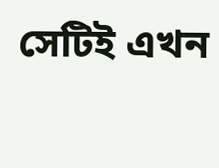সেটিই এখন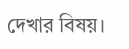দেখার বিষয়।